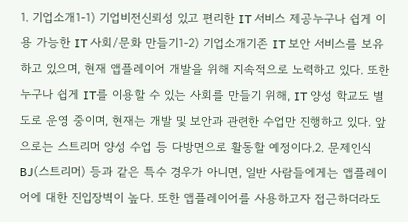1. 기업소개1-1) 기업비전신뢰성 있고 편리한 IT 서비스 제공누구나 쉽게 이용 가능한 IT 사회/문화 만들기1-2) 기업소개기존 IT 보안 서비스를 보유하고 있으며, 현재 앱플레이어 개발을 위해 지속적으로 노력하고 있다. 또한 누구나 쉽게 IT를 이용할 수 있는 사회를 만들기 위해, IT 양성 학교도 별도로 운영 중이며, 현재는 개발 및 보안과 관련한 수업만 진행하고 있다. 앞으로는 스트리머 양성 수업 등 다방면으로 활동할 예정이다.2. 문제인식BJ(스트리머) 등과 같은 특수 경우가 아니면, 일반 사람들에게는 앱플레이어에 대한 진입장벽이 높다. 또한 앱플레이어를 사용하고자 접근하더라도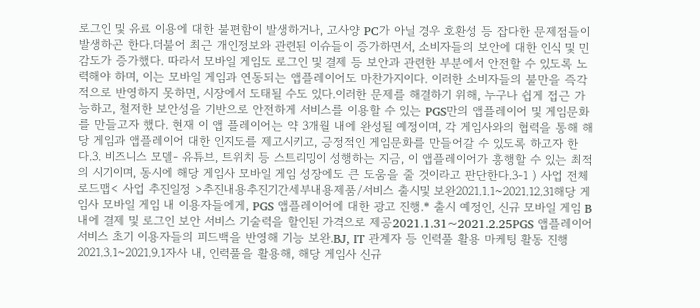로그인 및 유료 이용에 대한 불편함이 발생하거나, 고사양 PC가 아닐 경우 호환성 등 잡다한 문제점들이 발생하곤 한다.더불어 최근 개인정보와 관련된 이슈들이 증가하면서, 소비자들의 보안에 대한 인식 및 민감도가 증가했다. 따라서 모바일 게임도 로그인 및 결제 등 보안과 관련한 부분에서 안전할 수 있도록 노력해야 하며, 이는 모바일 게임과 연동되는 앱플레이어도 마찬가지이다. 이러한 소비자들의 불만을 즉각적으로 반영하지 못하면, 시장에서 도태될 수도 있다.이러한 문제를 해결하기 위해, 누구나 쉽게 접근 가능하고, 철저한 보안성을 기반으로 안전하게 서비스를 이용할 수 있는 PGS만의 앱플레이어 및 게임문화를 만들고자 했다. 현재 이 앱 플레이어는 약 3개월 내에 완성될 예정이며, 각 게임사와의 협력을 통해 해당 게임과 앱플레이어 대한 인지도를 제고시키고, 긍정적인 게임문화를 만들어갈 수 있도록 하고자 한다.3. 비즈니스 모델- 유튜브, 트위치 등 스트리밍이 성행하는 지금, 이 앱플레이어가 흥행할 수 있는 최적의 시기이며, 동시에 해당 게임사 모바일 게임 성장에도 큰 도움을 줄 것이라고 판단한다.3-1 ) 사업 전체 로드맵< 사업 추진일정 >추진내용추진기간세부내용제품/서비스 출시및 보완2021.1.1~2021.12.31해당 게임사 모바일 게임 내 이용자들에게, PGS 앱플레이어에 대한 광고 진행.* 출시 예정인, 신규 모바일 게임 B 내에 결제 및 로그인 보안 서비스 기술력을 할인된 가격으로 제공2021.1.31~2021.2.25PGS 앱플레이어 서비스 초기 이용자들의 피드백을 반영해 기능 보완.BJ, IT 관계자 등 인력풀 활용 마케팅 활동 진행2021.3.1~2021.9.1자사 내, 인력풀을 활용해, 해당 게임사 신규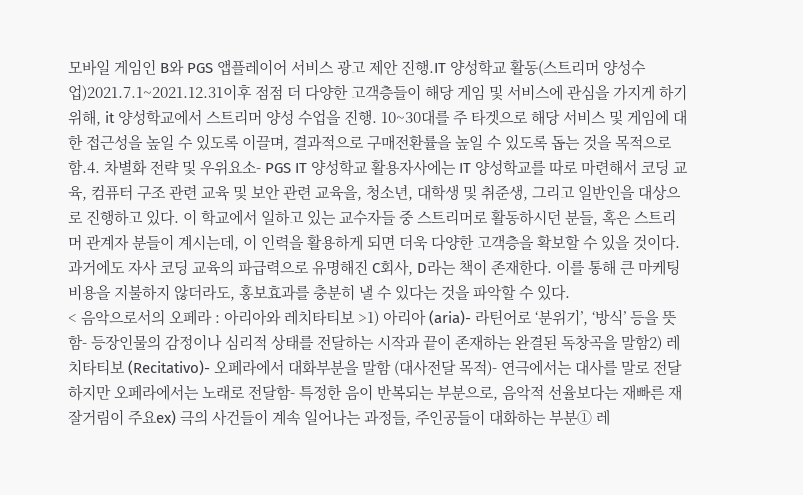모바일 게임인 B와 PGS 앱플레이어 서비스 광고 제안 진행.IT 양성학교 활동(스트리머 양성수업)2021.7.1~2021.12.31이후 점점 더 다양한 고객층들이 해당 게임 및 서비스에 관심을 가지게 하기 위해, it 양성학교에서 스트리머 양성 수업을 진행. 10~30대를 주 타겟으로 해당 서비스 및 게임에 대한 접근성을 높일 수 있도록 이끌며, 결과적으로 구매전환률을 높일 수 있도록 돕는 것을 목적으로 함.4. 차별화 전략 및 우위요소- PGS IT 양성학교 활용자사에는 IT 양성학교를 따로 마련해서 코딩 교육, 컴퓨터 구조 관련 교육 및 보안 관련 교육을, 청소년, 대학생 및 취준생, 그리고 일반인을 대상으로 진행하고 있다. 이 학교에서 일하고 있는 교수자들 중 스트리머로 활동하시던 분들, 혹은 스트리머 관계자 분들이 계시는데, 이 인력을 활용하게 되면 더욱 다양한 고객층을 확보할 수 있을 것이다. 과거에도 자사 코딩 교육의 파급력으로 유명해진 C회사, D라는 책이 존재한다. 이를 통해 큰 마케팅 비용을 지불하지 않더라도, 홍보효과를 충분히 낼 수 있다는 것을 파악할 수 있다.
< 음악으로서의 오페라 : 아리아와 레치타티보 >1) 아리아 (aria)- 라틴어로 ‘분위기’, ‘방식’ 등을 뜻함- 등장인물의 감정이나 심리적 상태를 전달하는 시작과 끝이 존재하는 완결된 독창곡을 말함2) 레치타티보 (Recitativo)- 오페라에서 대화부분을 말함 (대사전달 목적)- 연극에서는 대사를 말로 전달하지만 오페라에서는 노래로 전달함- 특정한 음이 반복되는 부분으로, 음악적 선율보다는 재빠른 재잘거림이 주요ex) 극의 사건들이 계속 일어나는 과정들, 주인공들이 대화하는 부분① 레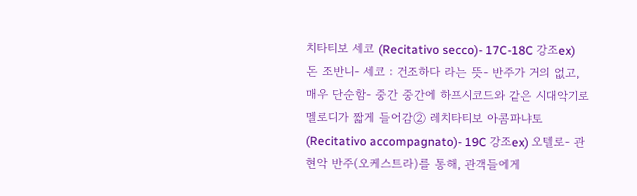치타티보 세코 (Recitativo secco)- 17C-18C 강조ex) 돈 조반니- 세코 : 건조하다 라는 뜻- 반주가 거의 없고, 매우 단순함- 중간 중간에 하프시코드와 같은 시대악기로 멜로디가 짧게 들어감② 레치타티보 아콤파냐토 (Recitativo accompagnato)- 19C 강조ex) 오텔로- 관현악 반주(오케스트라)를 통해, 관객들에게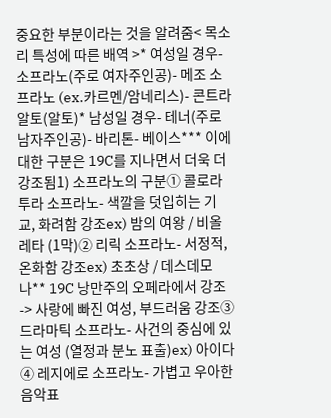중요한 부분이라는 것을 알려줌< 목소리 특성에 따른 배역 >* 여성일 경우- 소프라노(주로 여자주인공)- 메조 소프라노 (ex.카르멘/암네리스)- 콘트라알토(알토)* 남성일 경우- 테너(주로 남자주인공)- 바리톤- 베이스*** 이에 대한 구분은 19C를 지나면서 더욱 더 강조됨1) 소프라노의 구분① 콜로라투라 소프라노- 색깔을 덧입히는 기교, 화려함 강조ex) 밤의 여왕 / 비올레타 (1막)② 리릭 소프라노- 서정적, 온화함 강조ex) 초초상 / 데스데모나** 19C 낭만주의 오페라에서 강조-> 사랑에 빠진 여성, 부드러움 강조③ 드라마틱 소프라노- 사건의 중심에 있는 여성 (열정과 분노 표출)ex) 아이다④ 레지에로 소프라노- 가볍고 우아한 음악표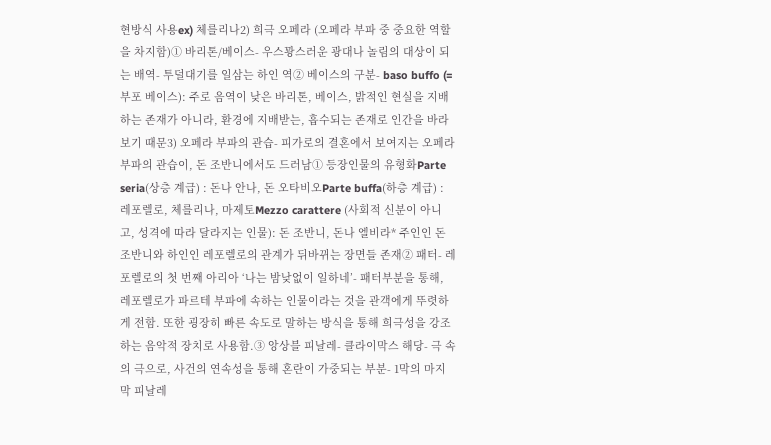현방식 사용ex) 체를리나2) 희극 오페라 (오페라 부파 중 중요한 역할을 차지함)① 바리톤/베이스- 우스꽝스러운 광대나 놀림의 대상이 되는 배역- 투덜대기를 일삼는 하인 역② 베이스의 구분- baso buffo (=부포 베이스): 주로 음역이 낮은 바리톤, 베이스, 밝적인 현실을 지배하는 존재가 아니라, 환경에 지배받는, 흡수되는 존재로 인간을 바라보기 때문3) 오페라 부파의 관습- 피가로의 결혼에서 보여지는 오페라 부파의 관습이, 돈 조반니에서도 드러남① 등장인물의 유형화Parte seria(상층 계급) : 돈나 안나, 돈 오타비오Parte buffa(하층 계급) : 레포렐로, 체를리나, 마제토Mezzo carattere (사회적 신분이 아니고, 성격에 따라 달라지는 인물): 돈 조반니, 돈나 엘비라* 주인인 돈 조반니와 하인인 레포렐로의 관계가 뒤바뀌는 장면들 존재② 패터- 레포렐로의 첫 번째 아리아 ‘나는 밤낮없이 일하네’- 패터부분을 통해, 레포렐로가 파르테 부파에 속하는 인물이라는 것을 관객에게 뚜렷하게 전함. 또한 굉장히 빠른 속도로 말하는 방식을 통해 희극성을 강조하는 음악적 장치로 사용함.③ 앙상블 피날레- 클라이막스 해당- 극 속의 극으로, 사건의 연속성을 통해 혼란이 가중되는 부분- 1막의 마지막 피날레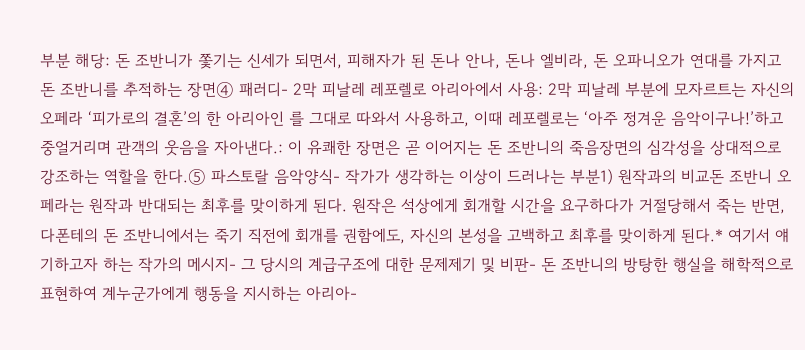부분 해당: 돈 조반니가 쫓기는 신세가 되면서, 피해자가 된 돈나 안나, 돈나 엘비라, 돈 오파니오가 연대를 가지고 돈 조반니를 추적하는 장면④ 패러디- 2막 피날레 레포렐로 아리아에서 사용: 2막 피날레 부분에 모자르트는 자신의 오페라 ‘피가로의 결혼’의 한 아리아인 를 그대로 따와서 사용하고, 이때 레포렐로는 ‘아주 정겨운 음악이구나!’하고 중얼거리며 관객의 웃음을 자아낸다.: 이 유쾌한 장면은 곧 이어지는 돈 조반니의 죽음장면의 심각성을 상대적으로 강조하는 역할을 한다.⑤ 파스토랄 음악양식- 작가가 생각하는 이상이 드러나는 부분1) 원작과의 비교돈 조반니 오페라는 원작과 반대되는 최후를 맞이하게 된다. 원작은 석상에게 회개할 시간을 요구하다가 거절당해서 죽는 반면, 다폰테의 돈 조반니에서는 죽기 직전에 회개를 권함에도, 자신의 본성을 고백하고 최후를 맞이하게 된다.* 여기서 얘기하고자 하는 작가의 메시지- 그 당시의 계급구조에 대한 문제제기 및 비판- 돈 조반니의 방탕한 행실을 해학적으로 표현하여 계누군가에게 행동을 지시하는 아리아-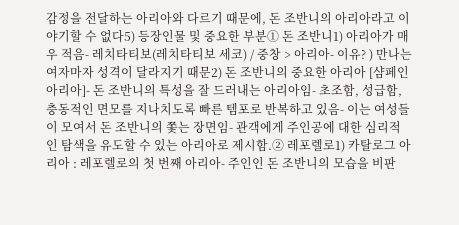감정을 전달하는 아리아와 다르기 때문에, 돈 조반니의 아리아라고 이야기할 수 없다5) 등장인물 및 중요한 부분① 돈 조반니1) 아리아가 매우 적음- 레치타티보(레치타티보 세코) / 중창 > 아리아- 이유? ) 만나는 여자마자 성격이 달라지기 때문2) 돈 조반니의 중요한 아리아 [샴페인 아리아]- 돈 조반니의 특성을 잘 드러내는 아리아임- 초조함, 성급함, 충동적인 면모를 지나치도록 빠른 템포로 반복하고 있음- 이는 여성들이 모여서 돈 조반니의 쫓는 장면임- 관객에게 주인공에 대한 심리적인 탐색을 유도할 수 있는 아리아로 제시함.② 레포렐로1) 카탈로그 아리아 : 레포렐로의 첫 번째 아리아- 주인인 돈 조반니의 모습을 비판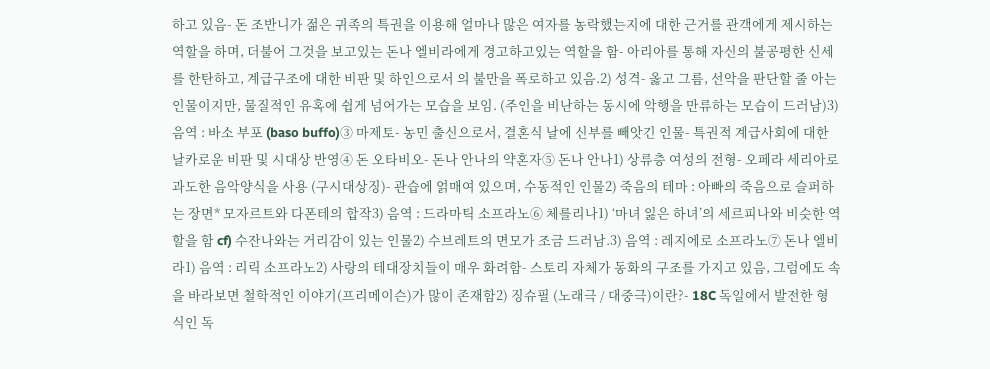하고 있음- 돈 조반니가 젊은 귀족의 특권을 이용해 얼마나 많은 여자를 농락했는지에 대한 근거를 관객에게 제시하는 역할을 하며, 더불어 그것을 보고있는 돈나 엘비라에게 경고하고있는 역할을 함- 아리아를 통해 자신의 불공평한 신세를 한탄하고, 계급구조에 대한 비판 및 하인으로서 의 불만을 폭로하고 있음.2) 성격- 옳고 그름, 선악을 판단할 줄 아는 인물이지만, 물질적인 유혹에 쉽게 넘어가는 모습을 보임. (주인을 비난하는 동시에 악행을 만류하는 모습이 드러남)3) 음역 : 바소 부포 (baso buffo)③ 마제토- 농민 출신으로서, 결혼식 날에 신부를 빼앗긴 인물- 특권적 계급사회에 대한 날카로운 비판 및 시대상 반영④ 돈 오타비오- 돈나 안나의 약혼자⑤ 돈나 안나1) 상류층 여성의 전형- 오페라 세리아로 과도한 음악양식을 사용 (구시대상징)- 관습에 얽매여 있으며, 수동적인 인물2) 죽음의 테마 : 아빠의 죽음으로 슬퍼하는 장면* 모자르트와 다폰테의 합작3) 음역 : 드라마틱 소프라노⑥ 체를리나1) ‘마녀 잃은 하녀’의 세르피나와 비슷한 역할을 함 cf) 수잔나와는 거리감이 있는 인물2) 수브레트의 면모가 조금 드러남.3) 음역 : 레지에로 소프라노⑦ 돈나 엘비라1) 음역 : 리릭 소프라노2) 사랑의 테대장치들이 매우 화려함- 스토리 자체가 동화의 구조를 가지고 있음, 그럼에도 속을 바라보면 철학적인 이야기(프리메이슨)가 많이 존재함2) 징슈필 (노래극 / 대중극)이란?- 18C 독일에서 발전한 형식인 독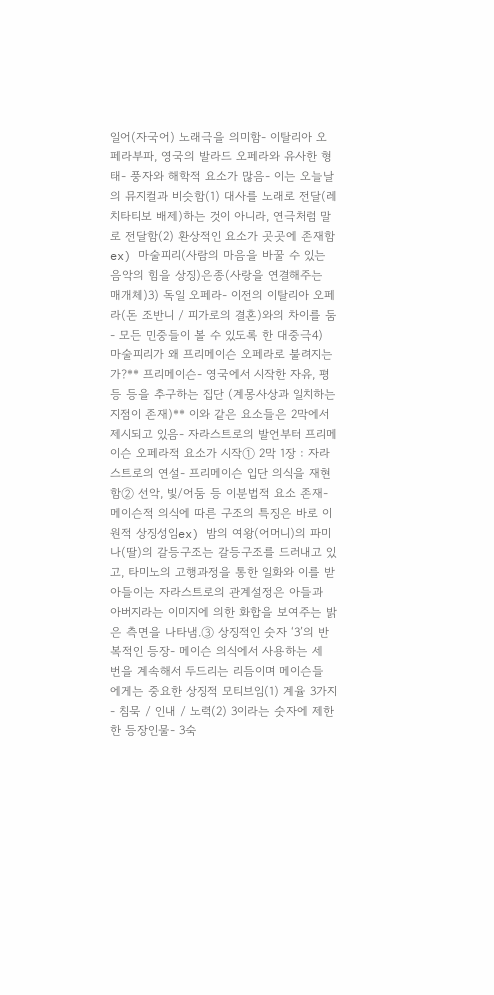일어(자국어) 노래극을 의미함- 이탈리아 오페라부파, 영국의 발라드 오페라와 유사한 형태- 풍자와 해학적 요소가 많음- 이는 오늘날의 뮤지컬과 비슷함(1) 대사를 노래로 전달(레치타티보 배제)하는 것이 아니라, 연극처럼 말로 전달함(2) 환상적인 요소가 곳곳에 존재함ex) 마술피리(사람의 마음을 바꿀 수 있는 음악의 힘을 상징)은종(사랑을 연결해주는 매개체)3) 독일 오페라- 이전의 이탈리아 오페라(돈 조반니 / 피가로의 결혼)와의 차이를 둠- 모든 민중들이 볼 수 있도록 한 대중극4) 마술피리가 왜 프리메이슨 오페라로 불려지는가?** 프리메이슨- 영국에서 시작한 자유, 평등 등을 추구하는 집단 (계몽사상과 일치하는 지점이 존재)** 이와 같은 요소들은 2막에서 제시되고 있음- 자라스트로의 발언부터 프리메이슨 오페라적 요소가 시작① 2막 1장 : 자라스트로의 연설- 프리메이슨 입단 의식을 재현함② 선악, 빛/어둠 등 이분법적 요소 존재- 메이슨적 의식에 따른 구조의 특징은 바로 이원적 상징성임ex) 밤의 여왕(어머니)의 파미나(딸)의 갈등구조는 갈등구조를 드러내고 있고, 타미노의 고행과정을 통한 일화와 이를 받아들이는 자라스트로의 관계설정은 아들과 아버지라는 이미지에 의한 화합을 보여주는 밝은 측면을 나타냄.③ 상징적인 숫자 ‘3’의 반복적인 등장- 메이슨 의식에서 사용하는 세 번을 계속해서 두드리는 리듬이며 메이슨들 에게는 중요한 상징적 모티브임(1) 계율 3가지- 침묵 / 인내 / 노력(2) 3이라는 숫자에 제한한 등장인물- 3숙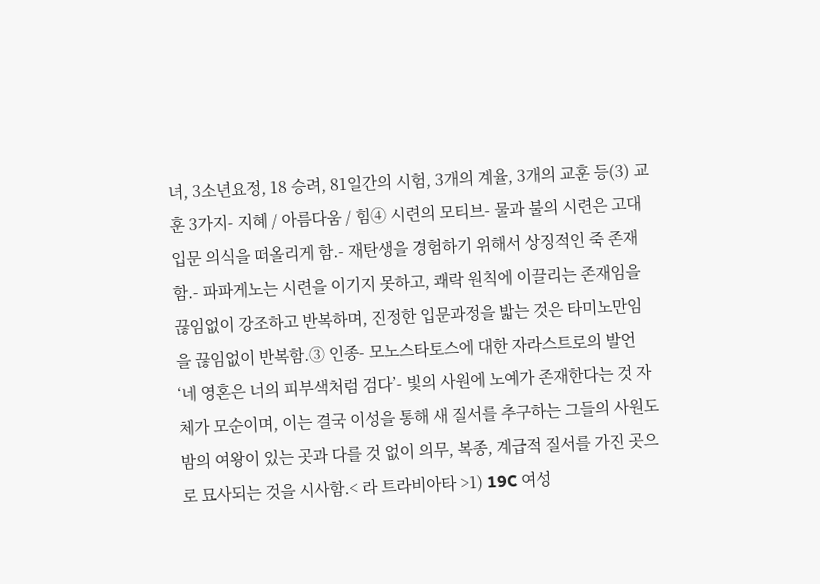녀, 3소년요정, 18 승려, 81일간의 시험, 3개의 계율, 3개의 교훈 등(3) 교훈 3가지- 지혜 / 아름다움 / 힘④ 시련의 모티브- 물과 불의 시련은 고대 입문 의식을 떠올리게 함.- 재탄생을 경험하기 위해서 상징적인 죽 존재함.- 파파게노는 시련을 이기지 못하고, 쾌락 원칙에 이끌리는 존재임을 끊임없이 강조하고 반복하며, 진정한 입문과정을 밟는 것은 타미노만임을 끊임없이 반복함.③ 인종- 모노스타토스에 대한 자라스트로의 발언 ‘네 영혼은 너의 피부색처럼 검다’- 빛의 사원에 노예가 존재한다는 것 자체가 모순이며, 이는 결국 이성을 통해 새 질서를 추구하는 그들의 사원도 밤의 여왕이 있는 곳과 다를 것 없이 의무, 복종, 계급적 질서를 가진 곳으로 묘사되는 것을 시사함.< 라 트라비아타 >1) 19C 여성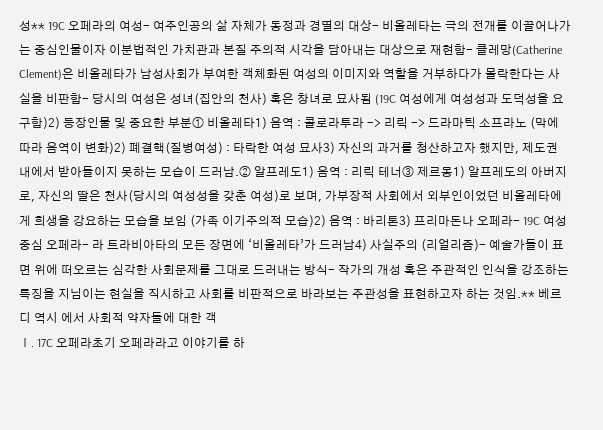성** 19C 오페라의 여성- 여주인공의 삶 자체가 동정과 경멸의 대상- 비올레타는 극의 전개를 이끌어나가는 중심인물이자 이분법적인 가치관과 본질 주의적 시각을 담아내는 대상으로 재현함- 클레망(Catherine Clement)은 비올레타가 남성사회가 부여한 객체화된 여성의 이미지와 역할을 거부하다가 몰락한다는 사실을 비판함- 당시의 여성은 성녀(집안의 천사) 혹은 창녀로 묘사됨 (19C 여성에게 여성성과 도덕성을 요구함)2) 등장인물 및 중요한 부분① 비올레타1) 음역 : 콜로라투라 -> 리릭 -> 드라마틱 소프라노 (막에 따라 음역이 변화)2) 폐결핵(질병여성) : 타락한 여성 묘사3) 자신의 과거를 청산하고자 했지만, 제도권 내에서 받아들이지 못하는 모습이 드러남.② 알프레도1) 음역 : 리릭 테너③ 제르몽1) 알프레도의 아버지로, 자신의 딸은 천사(당시의 여성성을 갖춘 여성)로 보며, 가부장적 사회에서 외부인이었던 비올레타에게 희생을 강요하는 모습을 보임 (가족 이기주의적 모습)2) 음역 : 바리톤3) 프리마돈나 오페라- 19C 여성중심 오페라- 라 트라비아타의 모든 장면에 ‘비올레타’가 드러남4) 사실주의 (리얼리즘)- 예술가들이 표면 위에 떠오르는 심각한 사회문제를 그대로 드러내는 방식- 작가의 개성 혹은 주관적인 인식을 강조하는 특징을 지님이는 현실을 직시하고 사회를 비판적으로 바라보는 주관성을 표현하고자 하는 것임.** 베르디 역시 에서 사회적 약자들에 대한 객
Ⅰ. 17C 오페라초기 오페라라고 이야기를 하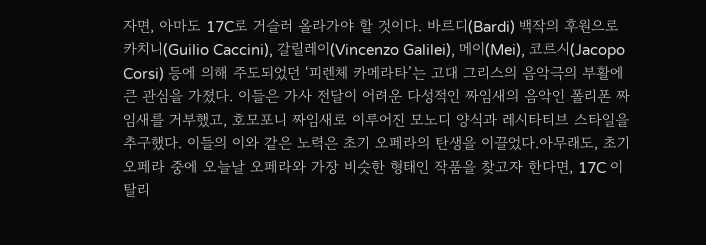자면, 아마도 17C로 거슬러 올라가야 할 것이다. 바르디(Bardi) 백작의 후원으로 카치니(Guilio Caccini), 갈릴레이(Vincenzo Galilei), 메이(Mei), 코르시(Jacopo Corsi) 등에 의해 주도되었던 ‘피렌체 카메라타’는 고대 그리스의 음악극의 부활에 큰 관심을 가졌다. 이들은 가사 전달이 어려운 다성적인 짜임새의 음악인 폴리폰 짜임새를 거부했고, 호모포니 짜임새로 이루어진 모노디 양식과 레시타티브 스타일을 추구했다. 이들의 이와 같은 노력은 초기 오페라의 탄생을 이끌었다.아무래도, 초기 오페라 중에 오늘날 오페라와 가장 비슷한 형태인 작품을 찾고자 한다면, 17C 이탈리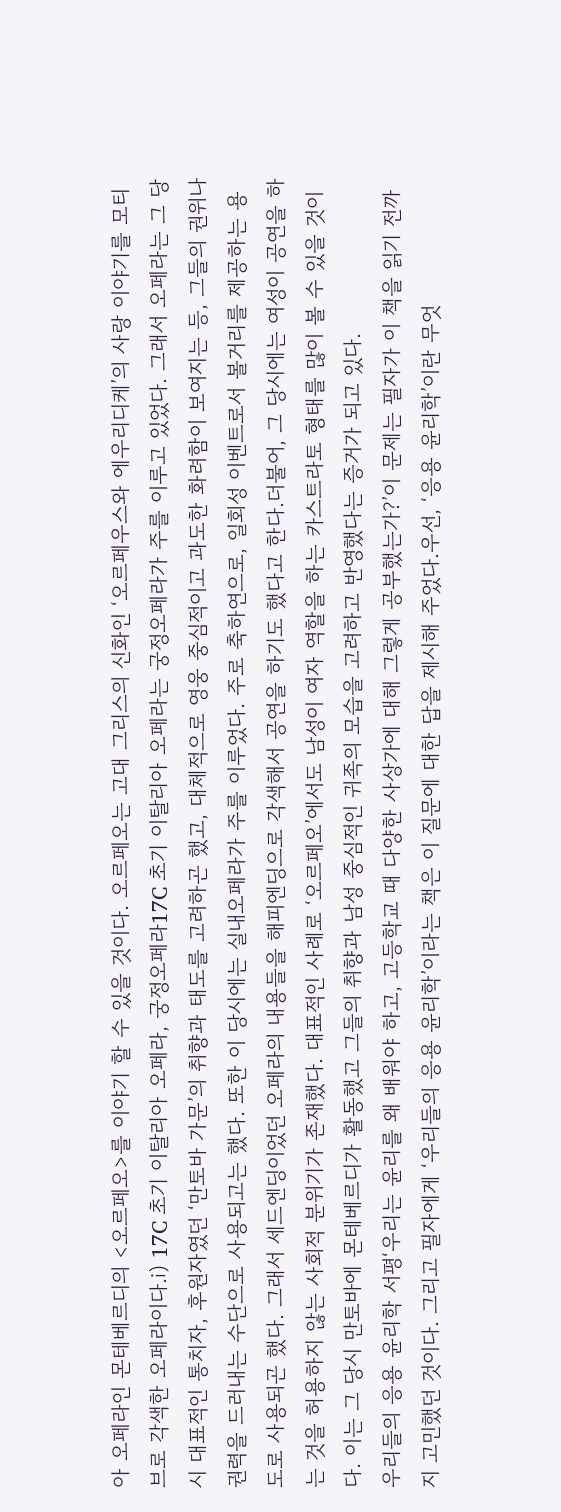아 오페라인 몬테베르디의 <오르페오>를 이야기 할 수 있을 것이다. 오르페오는 고대 그리스의 신화인 ‘오르페우스와 에우리디케’의 사랑 이야기를 모티브로 각색한 오페라이다.ⅰ) 17C 초기 이탈리아 오페라, 궁정오페라17C 초기 이탈리아 오페라는 궁정오페라가 주를 이루고 있었다. 그래서 오페라는 그 당시 대표적인 통치자, 후원자였던 ‘만토바 가문’의 취향과 태도를 고려하곤 했고, 대체적으로 영웅 중심적이고 과도한 화려함이 보여지는 등, 그들의 권위나 권력을 드러내는 수단으로 사용되고는 했다. 또한 이 당시에는 실내오페라가 주를 이루었다. 주로 축하연으로, 일회성 이벤트로서 볼거리를 제공하는 용도로 사용되곤 했다. 그래서 세드엔딩이었던 오페라의 내용들을 해피엔딩으로 각색해서 공연을 하기도 했다고 한다.더불어, 그 당시에는 여성이 공연을 하는 것을 허용하지 않는 사회적 분위기가 존재했다. 대표적인 사례로 ‘오르페오’에서도 남성이 여자 역할을 하는 카스트라토 형태를 많이 볼 수 있을 것이다. 이는 그 당시 만토바에 몬테베르디가 활동했고 그들의 취향과 남성 중심적인 귀족의 모습을 고려하고 반영했다는 증거가 되고 있다.
우리들의 응용 윤리학 서평‘우리는 윤리를 왜 배워야 하고, 고등학교 때 다양한 사상가에 대해 그렇게 공부했는가?’이 문제는 필자가 이 책을 읽기 전까지 고민했던 것이다. 그리고 필자에게 ‘우리들의 응용 윤리학’이라는 책은 이 질문에 대한 답을 제시해 주었다.우선, ‘응용 윤리학’이란 무엇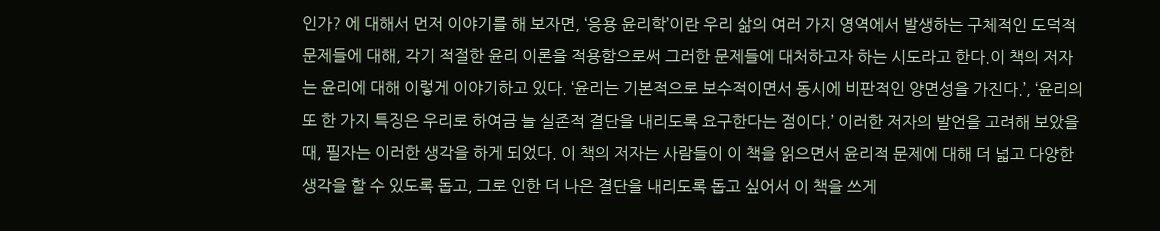인가? 에 대해서 먼저 이야기를 해 보자면, ‘응용 윤리학’이란 우리 삶의 여러 가지 영역에서 발생하는 구체적인 도덕적 문제들에 대해, 각기 적절한 윤리 이론을 적용함으로써 그러한 문제들에 대처하고자 하는 시도라고 한다.이 책의 저자는 윤리에 대해 이렇게 이야기하고 있다. ‘윤리는 기본적으로 보수적이면서 동시에 비판적인 양면성을 가진다.’, ‘윤리의 또 한 가지 특징은 우리로 하여금 늘 실존적 결단을 내리도록 요구한다는 점이다.’ 이러한 저자의 발언을 고려해 보았을 때, 필자는 이러한 생각을 하게 되었다. 이 책의 저자는 사람들이 이 책을 읽으면서 윤리적 문제에 대해 더 넓고 다양한 생각을 할 수 있도록 돕고, 그로 인한 더 나은 결단을 내리도록 돕고 싶어서 이 책을 쓰게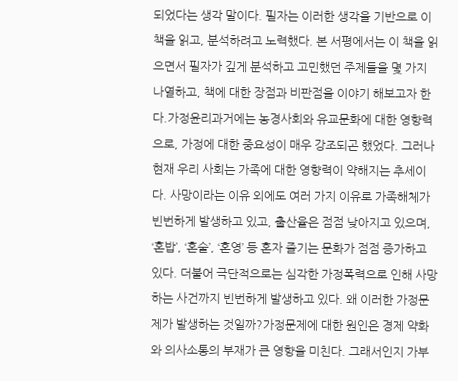되었다는 생각 말이다. 필자는 이러한 생각을 기반으로 이 책을 읽고, 분석하려고 노력했다. 본 서평에서는 이 책을 읽으면서 필자가 깊게 분석하고 고민했던 주제들을 몇 가지 나열하고, 책에 대한 장점과 비판점을 이야기 해보고자 한다.가정윤리과거에는 농경사회와 유교문화에 대한 영향력으로, 가정에 대한 중요성이 매우 강조되곤 했었다. 그러나 현재 우리 사회는 가족에 대한 영향력이 약해지는 추세이다. 사망이라는 이유 외에도 여러 가지 이유로 가족해체가 빈번하게 발생하고 있고, 출산율은 점점 낮아지고 있으며, ‘혼밥’, ‘혼술’, ‘혼영’ 등 혼자 즐기는 문화가 점점 증가하고 있다. 더불어 극단적으로는 심각한 가정폭력으로 인해 사망하는 사건까지 빈번하게 발생하고 있다. 왜 이러한 가정문제가 발생하는 것일까?가정문제에 대한 원인은 경제 약화와 의사소통의 부재가 큰 영향을 미친다. 그래서인지 가부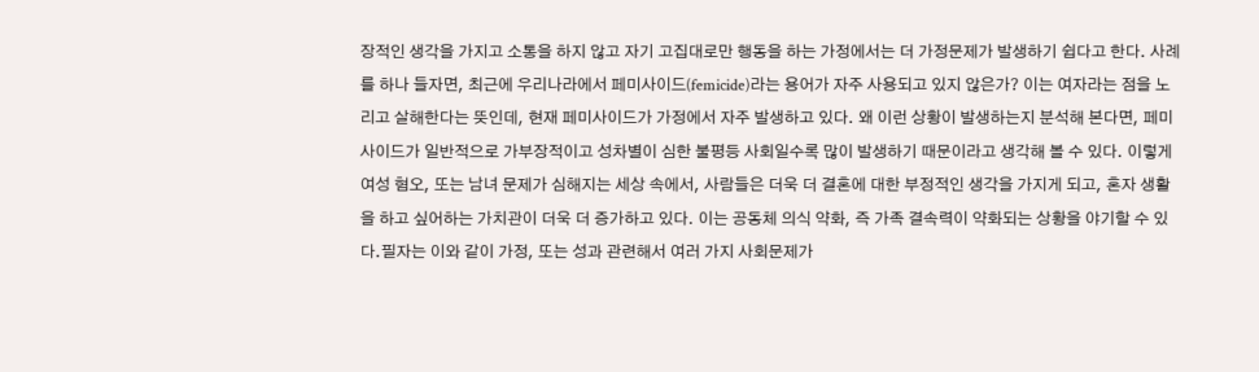장적인 생각을 가지고 소통을 하지 않고 자기 고집대로만 행동을 하는 가정에서는 더 가정문제가 발생하기 쉽다고 한다. 사례를 하나 들자면, 최근에 우리나라에서 페미사이드(femicide)라는 용어가 자주 사용되고 있지 않은가? 이는 여자라는 점을 노리고 살해한다는 뜻인데, 현재 페미사이드가 가정에서 자주 발생하고 있다. 왜 이런 상황이 발생하는지 분석해 본다면, 페미사이드가 일반적으로 가부장적이고 성차별이 심한 불평등 사회일수록 많이 발생하기 때문이라고 생각해 볼 수 있다. 이렇게 여성 혐오, 또는 남녀 문제가 심해지는 세상 속에서, 사람들은 더욱 더 결혼에 대한 부정적인 생각을 가지게 되고, 혼자 생활을 하고 싶어하는 가치관이 더욱 더 증가하고 있다. 이는 공동체 의식 약화, 즉 가족 결속력이 약화되는 상황을 야기할 수 있다.필자는 이와 같이 가정, 또는 성과 관련해서 여러 가지 사회문제가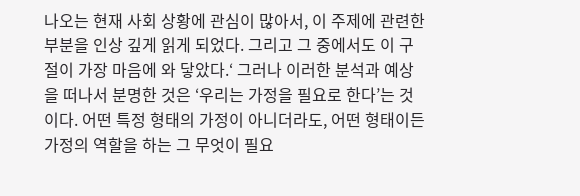나오는 현재 사회 상황에 관심이 많아서, 이 주제에 관련한 부분을 인상 깊게 읽게 되었다. 그리고 그 중에서도 이 구절이 가장 마음에 와 닿았다.‘ 그러나 이러한 분석과 예상을 떠나서 분명한 것은 ‘우리는 가정을 필요로 한다’는 것이다. 어떤 특정 형태의 가정이 아니더라도, 어떤 형태이든 가정의 역할을 하는 그 무엇이 필요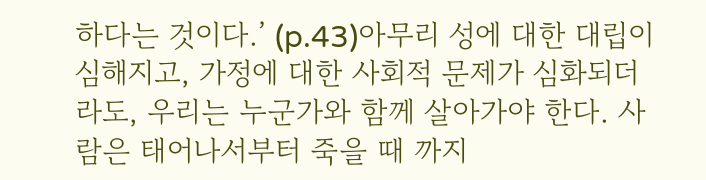하다는 것이다.’ (p.43)아무리 성에 대한 대립이 심해지고, 가정에 대한 사회적 문제가 심화되더라도, 우리는 누군가와 함께 살아가야 한다. 사람은 태어나서부터 죽을 때 까지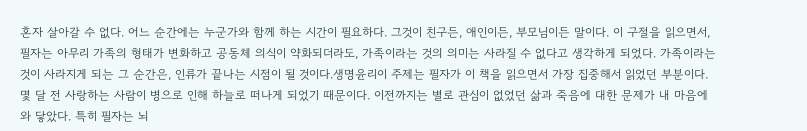혼자 살아갈 수 없다. 어느 순간에는 누군가와 함께 하는 시간이 필요하다. 그것이 친구든, 애인이든, 부모님이든 말이다. 이 구절을 읽으면서, 필자는 아무리 가족의 형태가 변화하고 공동체 의식이 약화되더라도, 가족이라는 것의 의미는 사라질 수 없다고 생각하게 되었다. 가족이라는 것이 사라지게 되는 그 순간은, 인류가 끝나는 시점이 될 것이다.생명윤리이 주제는 필자가 이 책을 읽으면서 가장 집중해서 읽었던 부분이다. 몇 달 전 사랑하는 사람이 병으로 인해 하늘로 떠나게 되었기 때문이다. 이전까지는 별로 관심이 없었던 삶과 죽음에 대한 문제가 내 마음에 와 닿았다. 특히 필자는 뇌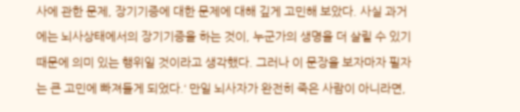사에 관한 문제, 장기기증에 대한 문제에 대해 깊게 고민해 보았다. 사실 과거에는 뇌사상태에서의 장기기증을 하는 것이, 누군가의 생명을 더 살릴 수 있기 때문에 의미 있는 행위일 것이라고 생각했다. 그러나 이 문장을 보자마자 필자는 큰 고민에 빠져들게 되었다.‘ 만일 뇌사자가 완전히 죽은 사람이 아니라면,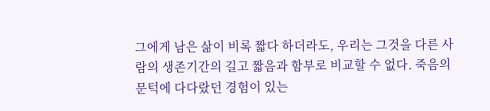그에게 남은 삶이 비록 짧다 하더라도, 우리는 그것을 다른 사람의 생존기간의 길고 짧음과 함부로 비교할 수 없다. 죽음의 문턱에 다다랐던 경험이 있는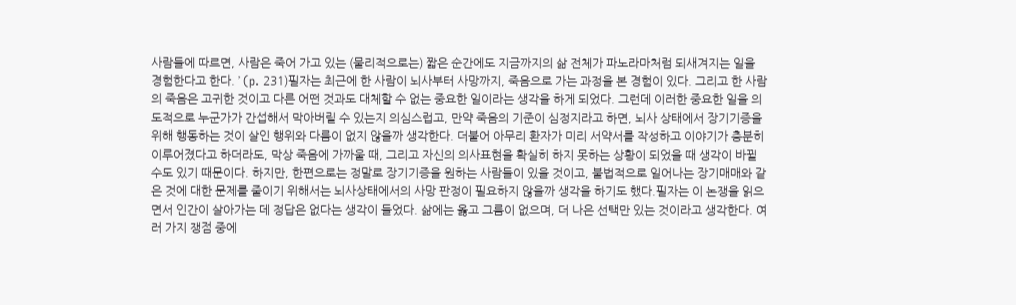사람들에 따르면, 사람은 죽어 가고 있는 (물리적으로는) 짧은 순간에도 지금까지의 삶 전체가 파노라마처럼 되새겨지는 일을 경험한다고 한다. ’ (p. 231)필자는 최근에 한 사람이 뇌사부터 사망까지, 죽음으로 가는 과정을 본 경험이 있다. 그리고 한 사람의 죽음은 고귀한 것이고 다른 어떤 것과도 대체할 수 없는 중요한 일이라는 생각을 하게 되었다. 그런데 이러한 중요한 일을 의도적으로 누군가가 간섭해서 막아버릴 수 있는지 의심스럽고, 만약 죽음의 기준이 심정지라고 하면, 뇌사 상태에서 장기기증을 위해 행동하는 것이 살인 행위와 다름이 없지 않을까 생각한다. 더불어 아무리 환자가 미리 서약서를 작성하고 이야기가 충분히 이루어졌다고 하더라도, 막상 죽음에 가까울 때, 그리고 자신의 의사표현을 확실히 하지 못하는 상황이 되었을 때 생각이 바뀔 수도 있기 때문이다. 하지만, 한편으로는 정말로 장기기증을 원하는 사람들이 있을 것이고, 불법적으로 일어나는 장기매매와 같은 것에 대한 문제를 줄이기 위해서는 뇌사상태에서의 사망 판정이 필요하지 않을까 생각을 하기도 했다.필자는 이 논쟁을 읽으면서 인간이 살아가는 데 정답은 없다는 생각이 들었다. 삶에는 옳고 그름이 없으며, 더 나은 선택만 있는 것이라고 생각한다. 여러 가지 쟁점 중에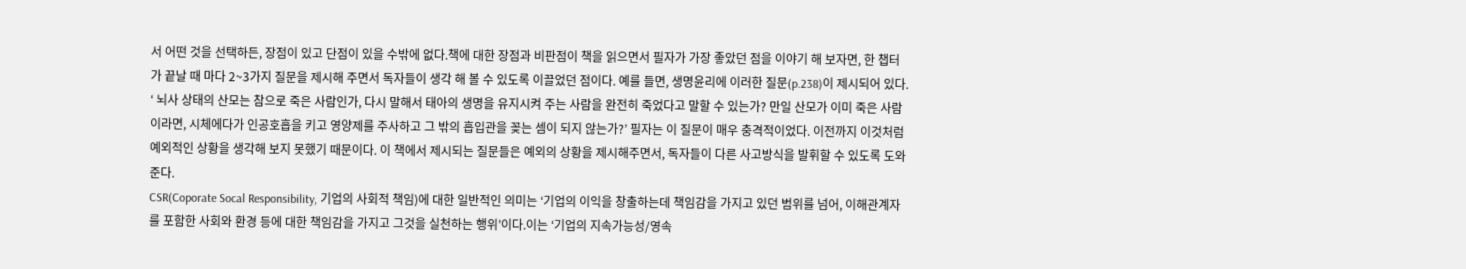서 어떤 것을 선택하든, 장점이 있고 단점이 있을 수밖에 없다.책에 대한 장점과 비판점이 책을 읽으면서 필자가 가장 좋았던 점을 이야기 해 보자면, 한 챕터가 끝날 때 마다 2~3가지 질문을 제시해 주면서 독자들이 생각 해 볼 수 있도록 이끌었던 점이다. 예를 들면, 생명윤리에 이러한 질문(p.238)이 제시되어 있다. ‘ 뇌사 상태의 산모는 참으로 죽은 사람인가, 다시 말해서 태아의 생명을 유지시켜 주는 사람을 완전히 죽었다고 말할 수 있는가? 만일 산모가 이미 죽은 사람이라면, 시체에다가 인공호흡을 키고 영양제를 주사하고 그 밖의 흡입관을 꽂는 셈이 되지 않는가?’ 필자는 이 질문이 매우 충격적이었다. 이전까지 이것처럼 예외적인 상황을 생각해 보지 못했기 때문이다. 이 책에서 제시되는 질문들은 예외의 상황을 제시해주면서, 독자들이 다른 사고방식을 발휘할 수 있도록 도와준다.
CSR(Coporate Socal Responsibility, 기업의 사회적 책임)에 대한 일반적인 의미는 ‘기업의 이익을 창출하는데 책임감을 가지고 있던 범위를 넘어, 이해관계자를 포함한 사회와 환경 등에 대한 책임감을 가지고 그것을 실천하는 행위’이다.이는 ‘기업의 지속가능성/영속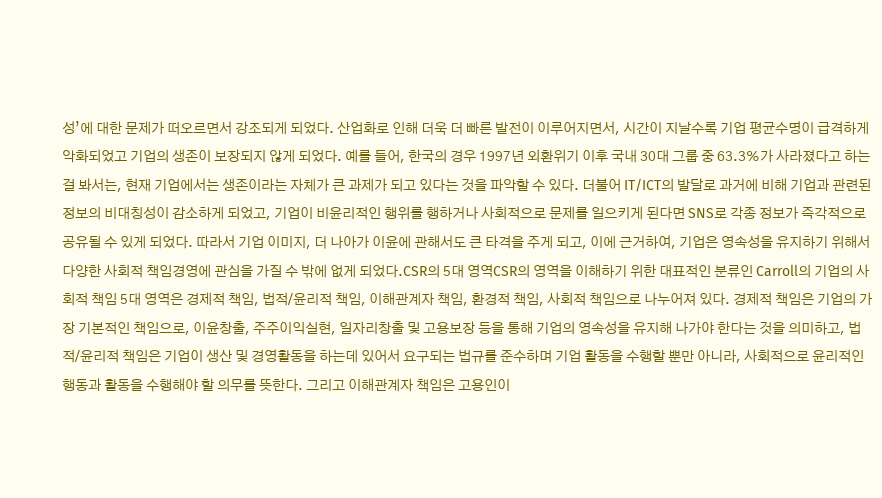성’에 대한 문제가 떠오르면서 강조되게 되었다. 산업화로 인해 더욱 더 빠른 발전이 이루어지면서, 시간이 지날수록 기업 평균수명이 급격하게 악화되었고 기업의 생존이 보장되지 않게 되었다. 예를 들어, 한국의 경우 1997년 외환위기 이후 국내 30대 그룹 중 63.3%가 사라졌다고 하는 걸 봐서는, 현재 기업에서는 생존이라는 자체가 큰 과제가 되고 있다는 것을 파악할 수 있다. 더불어 IT/ICT의 발달로 과거에 비해 기업과 관련된 정보의 비대칭성이 감소하게 되었고, 기업이 비윤리적인 행위를 행하거나 사회적으로 문제를 일으키게 된다면 SNS로 각종 정보가 즉각적으로 공유될 수 있게 되었다. 따라서 기업 이미지, 더 나아가 이윤에 관해서도 큰 타격을 주게 되고, 이에 근거하여, 기업은 영속성을 유지하기 위해서 다양한 사회적 책임경영에 관심을 가질 수 밖에 없게 되었다.CSR의 5대 영역CSR의 영역을 이해하기 위한 대표적인 분류인 Carroll의 기업의 사회적 책임 5대 영역은 경제적 책임, 법적/윤리적 책임, 이해관계자 책임, 환경적 책임, 사회적 책임으로 나누어져 있다. 경제적 책임은 기업의 가장 기본적인 책임으로, 이윤창출, 주주이익실현, 일자리창출 및 고용보장 등을 통해 기업의 영속성을 유지해 나가야 한다는 것을 의미하고, 법적/윤리적 책임은 기업이 생산 및 경영활동을 하는데 있어서 요구되는 법규를 준수하며 기업 활동을 수행할 뿐만 아니라, 사회적으로 윤리적인 행동과 활동을 수행해야 할 의무를 뜻한다. 그리고 이해관계자 책임은 고용인이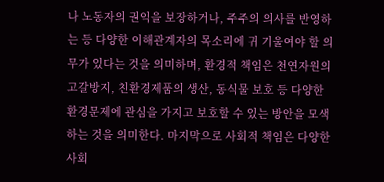나 노동자의 권익을 보장하거나, 주주의 의사를 반영하는 등 다양한 이해관계자의 목소리에 귀 기울여야 할 의무가 있다는 것을 의미하며, 환경적 책임은 천연자원의 고갈방지, 친환경제품의 생산, 동식물 보호 등 다양한 환경문제에 관심을 가지고 보호할 수 있는 방안을 모색하는 것을 의미한다. 마지막으로 사회적 책임은 다양한 사회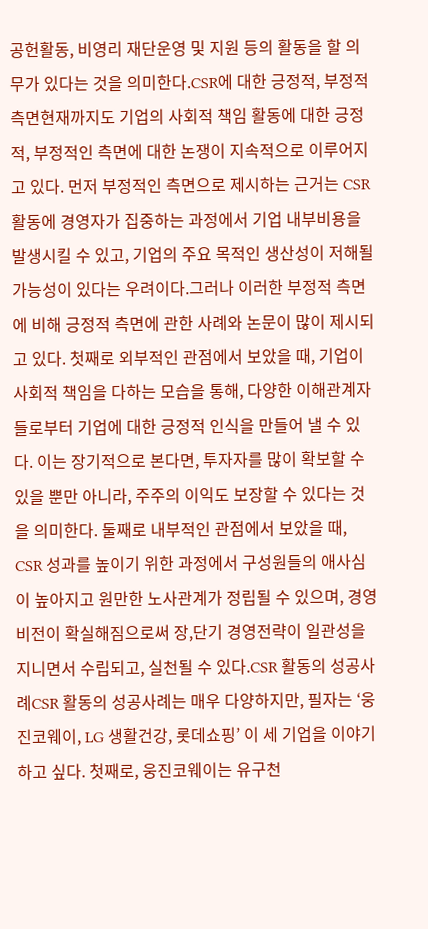공헌활동, 비영리 재단운영 및 지원 등의 활동을 할 의무가 있다는 것을 의미한다.CSR에 대한 긍정적, 부정적 측면현재까지도 기업의 사회적 책임 활동에 대한 긍정적, 부정적인 측면에 대한 논쟁이 지속적으로 이루어지고 있다. 먼저 부정적인 측면으로 제시하는 근거는 CSR 활동에 경영자가 집중하는 과정에서 기업 내부비용을 발생시킬 수 있고, 기업의 주요 목적인 생산성이 저해될 가능성이 있다는 우려이다.그러나 이러한 부정적 측면에 비해 긍정적 측면에 관한 사례와 논문이 많이 제시되고 있다. 첫째로 외부적인 관점에서 보았을 때, 기업이 사회적 책임을 다하는 모습을 통해, 다양한 이해관계자들로부터 기업에 대한 긍정적 인식을 만들어 낼 수 있다. 이는 장기적으로 본다면, 투자자를 많이 확보할 수 있을 뿐만 아니라, 주주의 이익도 보장할 수 있다는 것을 의미한다. 둘째로 내부적인 관점에서 보았을 때, CSR 성과를 높이기 위한 과정에서 구성원들의 애사심이 높아지고 원만한 노사관계가 정립될 수 있으며, 경영비전이 확실해짐으로써 장,단기 경영전략이 일관성을 지니면서 수립되고, 실천될 수 있다.CSR 활동의 성공사례CSR 활동의 성공사례는 매우 다양하지만, 필자는 ‘웅진코웨이, LG 생활건강, 롯데쇼핑’ 이 세 기업을 이야기하고 싶다. 첫째로, 웅진코웨이는 유구천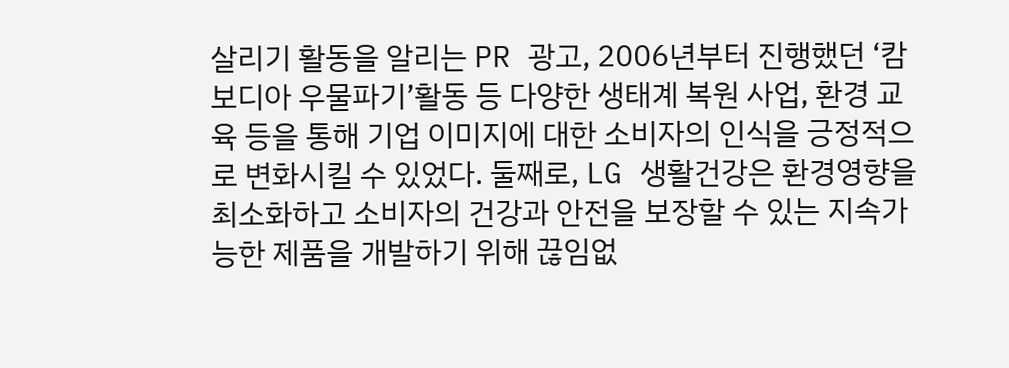살리기 활동을 알리는 PR 광고, 2006년부터 진행했던 ‘캄보디아 우물파기’활동 등 다양한 생태계 복원 사업, 환경 교육 등을 통해 기업 이미지에 대한 소비자의 인식을 긍정적으로 변화시킬 수 있었다. 둘째로, LG 생활건강은 환경영향을 최소화하고 소비자의 건강과 안전을 보장할 수 있는 지속가능한 제품을 개발하기 위해 끊임없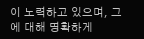이 노력하고 있으며, 그에 대해 명확하게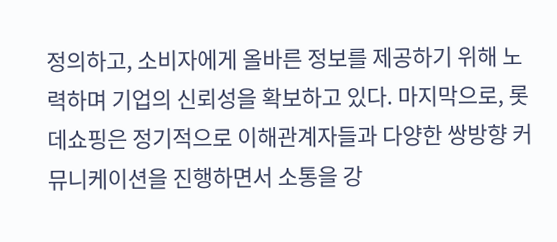정의하고, 소비자에게 올바른 정보를 제공하기 위해 노력하며 기업의 신뢰성을 확보하고 있다. 마지막으로, 롯데쇼핑은 정기적으로 이해관계자들과 다양한 쌍방향 커뮤니케이션을 진행하면서 소통을 강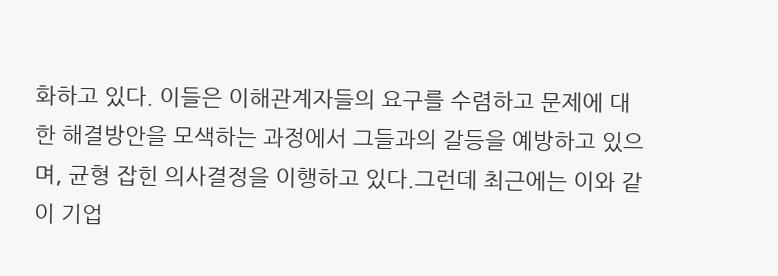화하고 있다. 이들은 이해관계자들의 요구를 수렴하고 문제에 대한 해결방안을 모색하는 과정에서 그들과의 갈등을 예방하고 있으며, 균형 잡힌 의사결정을 이행하고 있다.그런데 최근에는 이와 같이 기업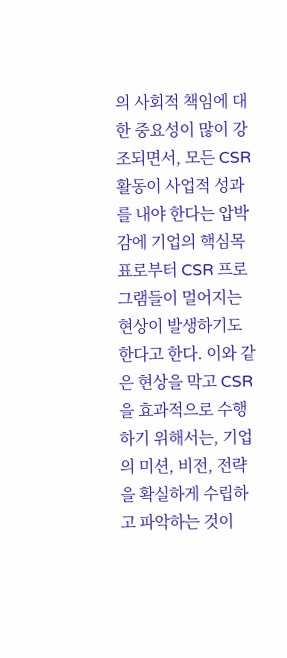의 사회적 책임에 대한 중요성이 많이 강조되면서, 모든 CSR활동이 사업적 성과를 내야 한다는 압박감에 기업의 핵심목표로부터 CSR 프로그램들이 멀어지는 현상이 발생하기도 한다고 한다. 이와 같은 현상을 막고 CSR을 효과적으로 수행하기 위해서는, 기업의 미션, 비전, 전략을 확실하게 수립하고 파악하는 것이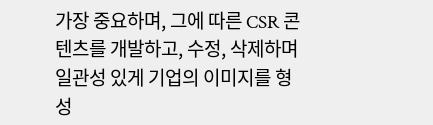가장 중요하며, 그에 따른 CSR 콘텐츠를 개발하고, 수정, 삭제하며 일관성 있게 기업의 이미지를 형성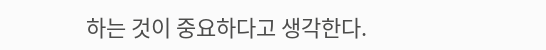하는 것이 중요하다고 생각한다.